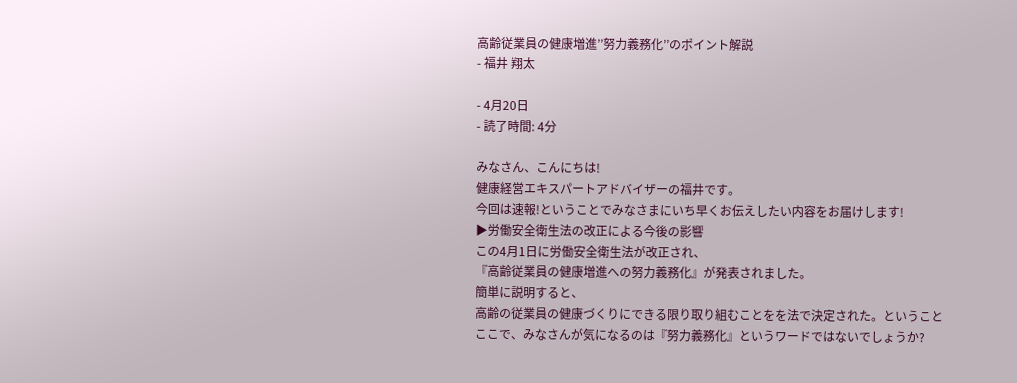高齢従業員の健康増進’’努力義務化’’のポイント解説
- 福井 翔太

- 4月20日
- 読了時間: 4分

みなさん、こんにちは!
健康経営エキスパートアドバイザーの福井です。
今回は速報!ということでみなさまにいち早くお伝えしたい内容をお届けします!
▶労働安全衛生法の改正による今後の影響
この4月1日に労働安全衛生法が改正され、
『高齢従業員の健康増進への努力義務化』が発表されました。
簡単に説明すると、
高齢の従業員の健康づくりにできる限り取り組むことをを法で決定された。ということ
ここで、みなさんが気になるのは『努力義務化』というワードではないでしょうか?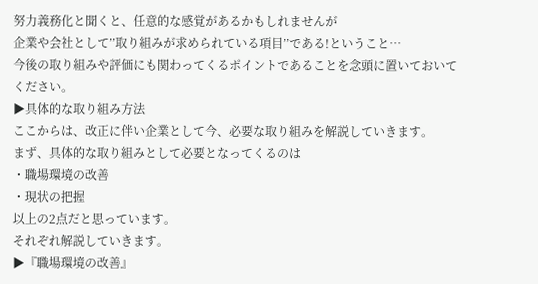努力義務化と聞くと、任意的な感覚があるかもしれませんが
企業や会社として’’取り組みが求められている項目’’である!ということ…
今後の取り組みや評価にも関わってくるポイントであることを念頭に置いておいてください。
▶具体的な取り組み方法
ここからは、改正に伴い企業として今、必要な取り組みを解説していきます。
まず、具体的な取り組みとして必要となってくるのは
・職場環境の改善
・現状の把握
以上の2点だと思っています。
それぞれ解説していきます。
▶『職場環境の改善』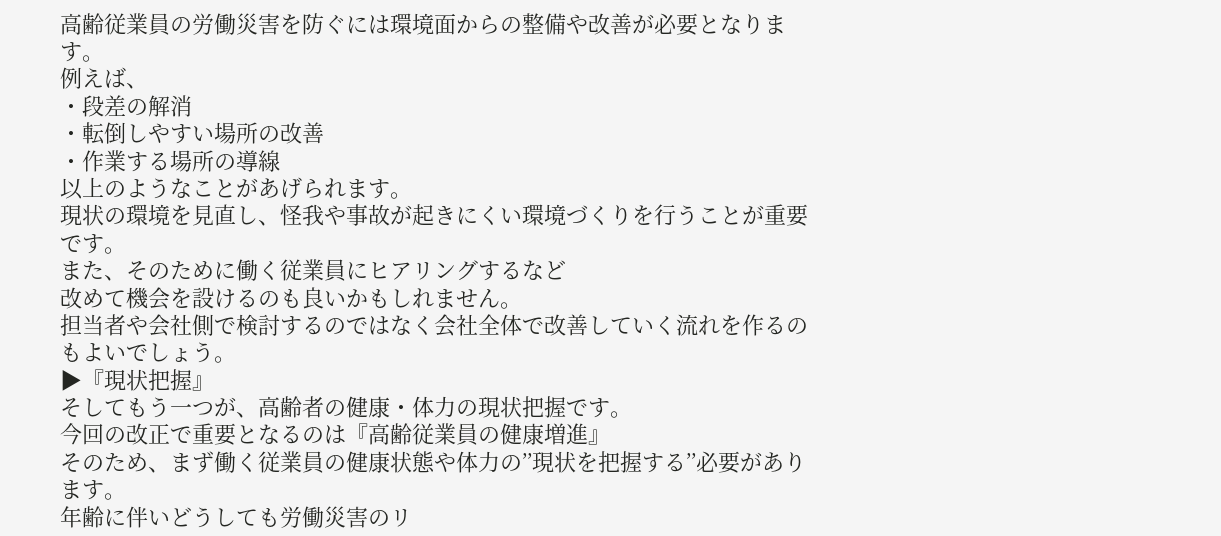高齢従業員の労働災害を防ぐには環境面からの整備や改善が必要となります。
例えば、
・段差の解消
・転倒しやすい場所の改善
・作業する場所の導線
以上のようなことがあげられます。
現状の環境を見直し、怪我や事故が起きにくい環境づくりを行うことが重要です。
また、そのために働く従業員にヒアリングするなど
改めて機会を設けるのも良いかもしれません。
担当者や会社側で検討するのではなく会社全体で改善していく流れを作るのもよいでしょう。
▶『現状把握』
そしてもう一つが、高齢者の健康・体力の現状把握です。
今回の改正で重要となるのは『高齢従業員の健康増進』
そのため、まず働く従業員の健康状態や体力の’’現状を把握する’’必要があります。
年齢に伴いどうしても労働災害のリ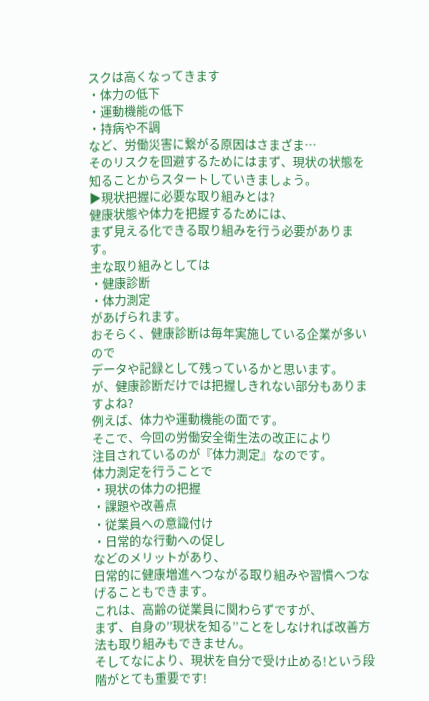スクは高くなってきます
・体力の低下
・運動機能の低下
・持病や不調
など、労働災害に繋がる原因はさまざま…
そのリスクを回避するためにはまず、現状の状態を知ることからスタートしていきましょう。
▶現状把握に必要な取り組みとは?
健康状態や体力を把握するためには、
まず見える化できる取り組みを行う必要があります。
主な取り組みとしては
・健康診断
・体力測定
があげられます。
おそらく、健康診断は毎年実施している企業が多いので
データや記録として残っているかと思います。
が、健康診断だけでは把握しきれない部分もありますよね?
例えば、体力や運動機能の面です。
そこで、今回の労働安全衛生法の改正により
注目されているのが『体力測定』なのです。
体力測定を行うことで
・現状の体力の把握
・課題や改善点
・従業員への意識付け
・日常的な行動への促し
などのメリットがあり、
日常的に健康増進へつながる取り組みや習慣へつなげることもできます。
これは、高齢の従業員に関わらずですが、
まず、自身の’’現状を知る’’ことをしなければ改善方法も取り組みもできません。
そしてなにより、現状を自分で受け止める!という段階がとても重要です!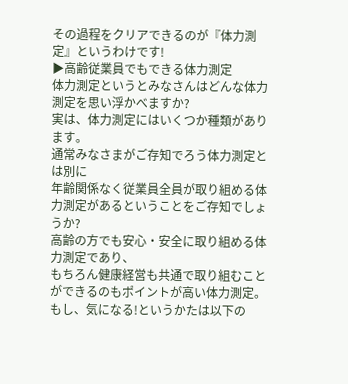その過程をクリアできるのが『体力測定』というわけです!
▶高齢従業員でもできる体力測定
体力測定というとみなさんはどんな体力測定を思い浮かべますか?
実は、体力測定にはいくつか種類があります。
通常みなさまがご存知でろう体力測定とは別に
年齢関係なく従業員全員が取り組める体力測定があるということをご存知でしょうか?
高齢の方でも安心・安全に取り組める体力測定であり、
もちろん健康経営も共通で取り組むことができるのもポイントが高い体力測定。
もし、気になる!というかたは以下の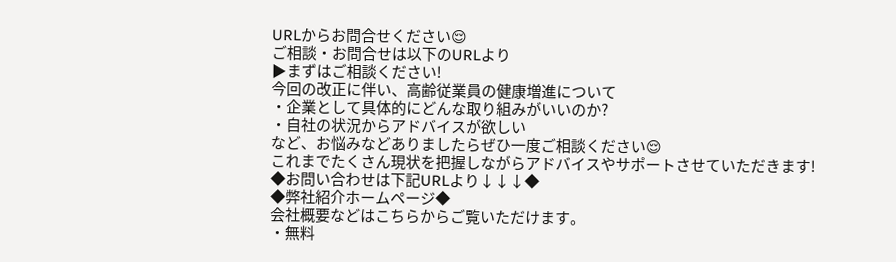URLからお問合せください😌
ご相談・お問合せは以下のURLより
▶まずはご相談ください!
今回の改正に伴い、高齢従業員の健康増進について
・企業として具体的にどんな取り組みがいいのか?
・自社の状況からアドバイスが欲しい
など、お悩みなどありましたらぜひ一度ご相談ください😌
これまでたくさん現状を把握しながらアドバイスやサポートさせていただきます!
◆お問い合わせは下記URLより↓↓↓◆
◆弊社紹介ホームページ◆
会社概要などはこちらからご覧いただけます。
・無料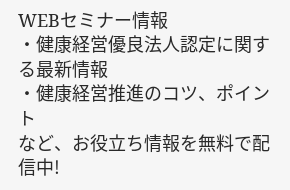WEBセミナー情報
・健康経営優良法人認定に関する最新情報
・健康経営推進のコツ、ポイント
など、お役立ち情報を無料で配信中!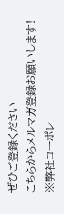ぜひご登録ください
こちらからメルマガ登録お願いします!
※弊社コーポレ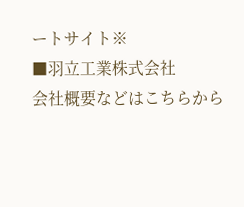ートサイト※
■羽立工業株式会社
会社概要などはこちらから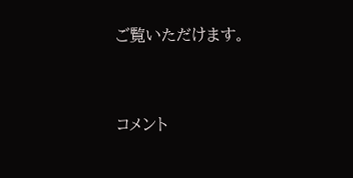ご覧いただけます。



コメント